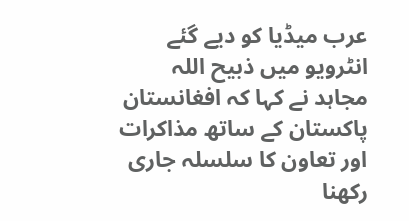عرب میڈیا کو دیے گئے انٹرویو میں ذبیح اللہ مجاہد نے کہا کہ افغانستان پاکستان کے ساتھ مذاکرات اور تعاون کا سلسلہ جاری رکھنا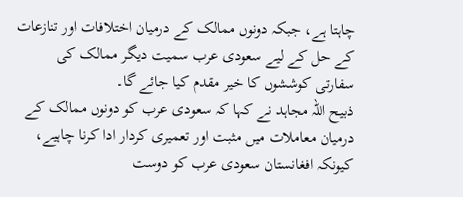چاہتا ہے، جبکہ دونوں ممالک کے درمیان اختلافات اور تنازعات کے حل کے لیے سعودی عرب سمیت دیگر ممالک کی سفارتی کوششوں کا خیر مقدم کیا جائے گا۔
ذبیح اللہ مجاہد نے کہا کہ سعودی عرب کو دونوں ممالک کے درمیان معاملات میں مثبت اور تعمیری کردار ادا کرنا چاہیے، کیونکہ افغانستان سعودی عرب کو دوست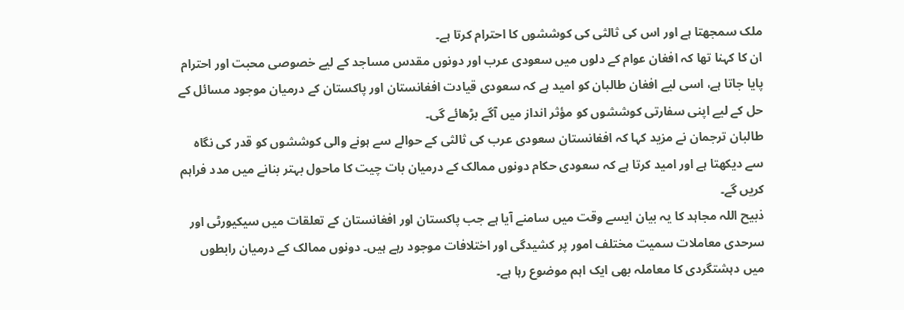ملک سمجھتا ہے اور اس کی ثالثی کی کوششوں کا احترام کرتا ہے۔
ان کا کہنا تھا کہ افغان عوام کے دلوں میں سعودی عرب اور دونوں مقدس مساجد کے لیے خصوصی محبت اور احترام پایا جاتا ہے، اسی لیے افغان طالبان کو امید ہے کہ سعودی قیادت افغانستان اور پاکستان کے درمیان موجود مسائل کے حل کے لیے اپنی سفارتی کوششوں کو مؤثر انداز میں آگے بڑھائے گی۔
طالبان ترجمان نے مزید کہا کہ افغانستان سعودی عرب کی ثالثی کے حوالے سے ہونے والی کوششوں کو قدر کی نگاہ سے دیکھتا ہے اور امید کرتا ہے کہ سعودی حکام دونوں ممالک کے درمیان بات چیت کا ماحول بہتر بنانے میں مدد فراہم کریں گے۔
ذبیح اللہ مجاہد کا یہ بیان ایسے وقت میں سامنے آیا ہے جب پاکستان اور افغانستان کے تعلقات میں سیکیورٹی اور سرحدی معاملات سمیت مختلف امور پر کشیدگی اور اختلافات موجود رہے ہیں۔ دونوں ممالک کے درمیان رابطوں میں دہشتگردی کا معاملہ بھی ایک اہم موضوع رہا ہے۔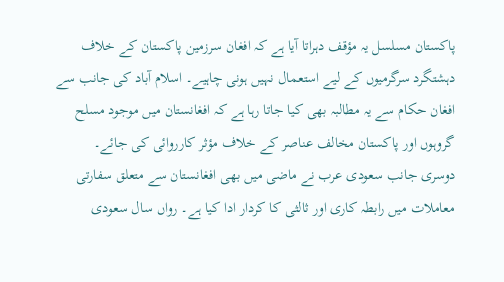پاکستان مسلسل یہ مؤقف دہراتا آیا ہے کہ افغان سرزمین پاکستان کے خلاف دہشتگرد سرگرمیوں کے لیے استعمال نہیں ہونی چاہیے۔ اسلام آباد کی جانب سے افغان حکام سے یہ مطالبہ بھی کیا جاتا رہا ہے کہ افغانستان میں موجود مسلح گروہوں اور پاکستان مخالف عناصر کے خلاف مؤثر کارروائی کی جائے۔
دوسری جانب سعودی عرب نے ماضی میں بھی افغانستان سے متعلق سفارتی معاملات میں رابطہ کاری اور ثالثی کا کردار ادا کیا ہے۔ رواں سال سعودی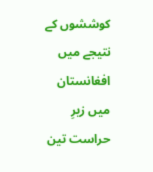کوششوں کے نتیجے میں افغانستان میں زیرِ حراست تین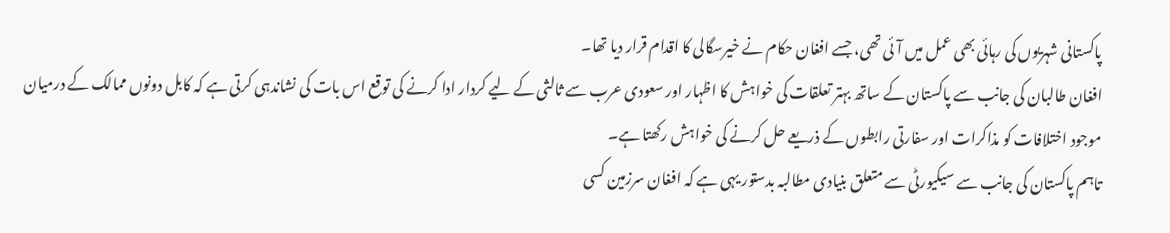پاکستانی شہریوں کی رہائی بھی عمل میں آئی تھی، جسے افغان حکام نے خیرسگالی کا اقدام قرار دیا تھا۔
افغان طالبان کی جانب سے پاکستان کے ساتھ بہتر تعلقات کی خواہش کا اظہار اور سعودی عرب سے ثالثی کے لیے کردار ادا کرنے کی توقع اس بات کی نشاندہی کرتی ہے کہ کابل دونوں ممالک کے درمیان موجود اختلافات کو مذاکرات اور سفارتی رابطوں کے ذریعے حل کرنے کی خواہش رکھتا ہے۔
تاہم پاکستان کی جانب سے سیکیورٹی سے متعلق بنیادی مطالبہ بدستور یہی ہے کہ افغان سرزمین کسی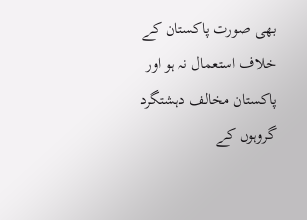بھی صورت پاکستان کے خلاف استعمال نہ ہو اور پاکستان مخالف دہشتگرد گروہوں کے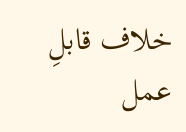خلاف قابلِ عمل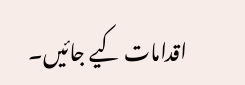اقدامات کیے جائیں۔